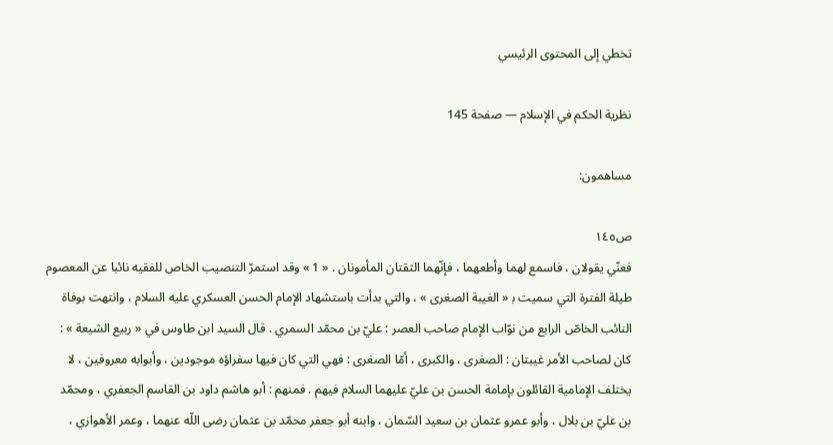تخطي إلى المحتوى الرئيسي

نظرية الحكم في الإسلام — صفحة 145

مساهمون:

ص١٤٥
فعنّي يقولان ، فاسمع لهما وأطعهما ، فإنّهما الثقتان المأمونان . « 1 » وقد استمرّ التنصيب الخاص للفقيه نائبا عن المعصوم طيلة الفترة التي سميت ب‍ « الغيبة الصغرى » ، والتي بدأت باستشهاد الإمام الحسن العسكري عليه السلام ، وانتهت بوفاة النائب الخاصّ الرابع من نوّاب الإمام صاحب العصر : عليّ بن محمّد السمري . قال السيد ابن طاوس في « ربيع الشيعة » : كان لصاحب الأمر غيبتان : الصغرى ، والكبرى ، أمّا الصغرى : فهي التي كان فيها سفراؤه موجودين ، وأبوابه معروفين ، لا يختلف الإمامية القائلون بإمامة الحسن بن عليّ عليهما السلام فيهم . فمنهم : أبو هاشم داود بن القاسم الجعفري ، ومحمّد بن عليّ بن بلال ، وأبو عمرو عثمان بن سعيد السّمان ، وابنه أبو جعفر محمّد بن عثمان رضى اللّه عنهما ، وعمر الأهوازي ،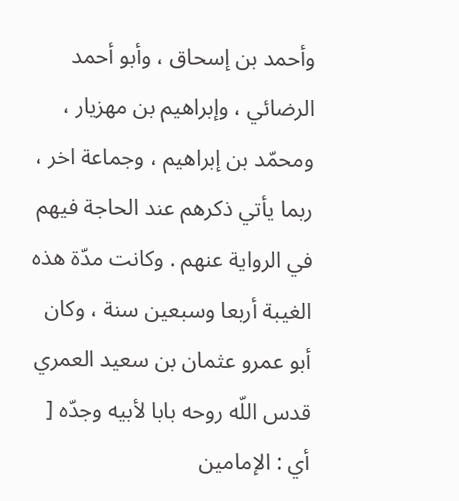وأحمد بن إسحاق ، وأبو أحمد الرضائي ، وإبراهيم بن مهزيار ، ومحمّد بن إبراهيم ، وجماعة اخر ، ربما يأتي ذكرهم عند الحاجة فيهم في الرواية عنهم . وكانت مدّة هذه الغيبة أربعا وسبعين سنة ، وكان أبو عمرو عثمان بن سعيد العمري قدس اللّه روحه بابا لأبيه وجدّه [ أي : الإمامين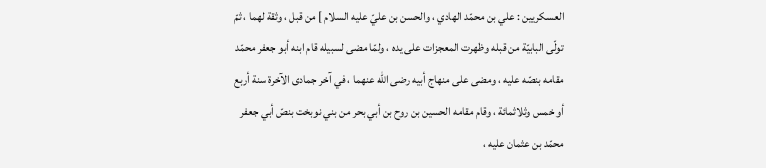العسكريين : علي بن محمّد الهادي ، والحسن بن عليّ عليه السلام ] من قبل ، وثقة لهما ، ثمّ تولّى البابيّة من قبله وظهرت المعجزات على يده ، ولمّا مضى لسبيله قام ابنه أبو جعفر محمّد مقامه بنصّه عليه ، ومضى على منهاج أبيه رضى اللّه عنهما ، في آخر جمادى الآخرة سنة أربع أو خمس وثلاثمائة ، وقام مقامه الحسين بن روح بن أبي بحر من بني نوبخت بنصّ أبي جعفر محمّد بن عثمان عليه ،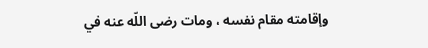وإقامته مقام نفسه ، ومات رضى اللّه عنه في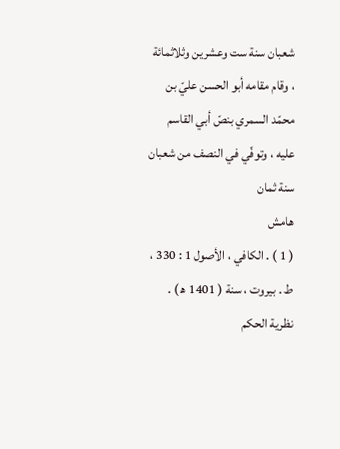شعبان سنة ست وعشرين وثلاثمائة ، وقام مقامه أبو الحسن عليّ بن محمّد السمري بنصّ أبي القاسم عليه ، وتوفّي في النصف من شعبان سنة ثمان
هامش
( 1 ) . الكافي ، الأصول 1 : 330 ، ط . بيروت ، سنة ( 1401 ه‍ ) .
نظرية الحكم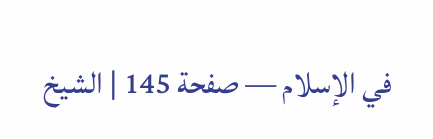في الإسلام — صفحة 145 | الشيخ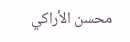محسن الأراكي